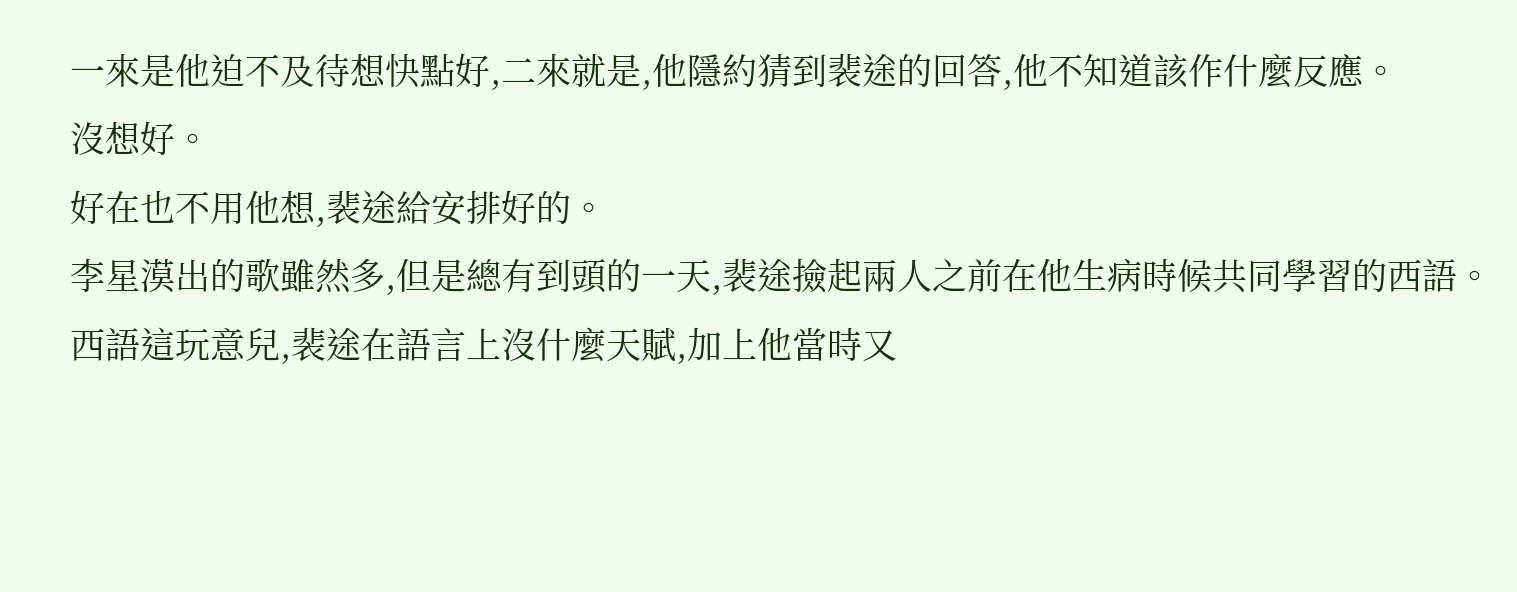一來是他迫不及待想快點好,二來就是,他隱約猜到裴途的回答,他不知道該作什麼反應。
沒想好。
好在也不用他想,裴途給安排好的。
李星漠出的歌雖然多,但是總有到頭的一天,裴途撿起兩人之前在他生病時候共同學習的西語。
西語這玩意兒,裴途在語言上沒什麼天賦,加上他當時又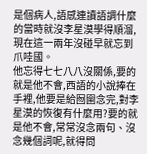是個病人,語感連讀語調什麼的當時就沒李星漠學得順溜,現在這一兩年沒碰早就忘到爪哇國。
他忘得七七八八沒關係,要的就是他不會,西語的小說捧在手裡,他要是給囫圇念完,對李星漠的恢復有什麼用?要的就是他不會,常常沒念兩句、沒念幾個詞呢,就得問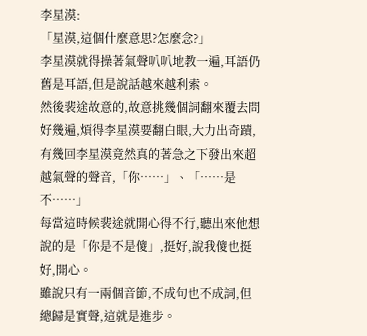李星漠:
「星漠,這個什麼意思?怎麼念?」
李星漠就得操著氣聲叭叭地教一遍,耳語仍舊是耳語,但是說話越來越利索。
然後裴途故意的,故意挑幾個詞翻來覆去問好幾遍,煩得李星漠要翻白眼,大力出奇蹟,有幾回李星漠竟然真的著急之下發出來超越氣聲的聲音,「你……」、「……是不……」
每當這時候裴途就開心得不行,聽出來他想說的是「你是不是傻」,挺好,說我傻也挺好,開心。
雖說只有一兩個音節,不成句也不成詞,但總歸是實聲,這就是進步。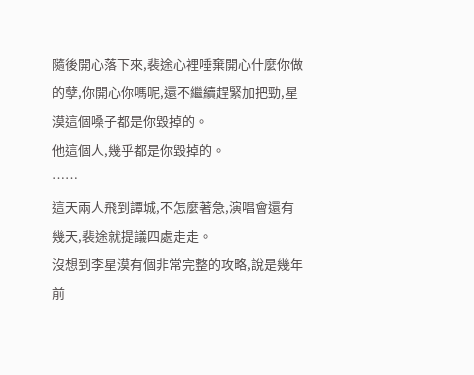隨後開心落下來,裴途心裡唾棄開心什麼你做的孽,你開心你嗎呢,還不繼續趕緊加把勁,星漠這個嗓子都是你毀掉的。
他這個人,幾乎都是你毀掉的。
……
這天兩人飛到譚城,不怎麼著急,演唱會還有幾天,裴途就提議四處走走。
沒想到李星漠有個非常完整的攻略,說是幾年前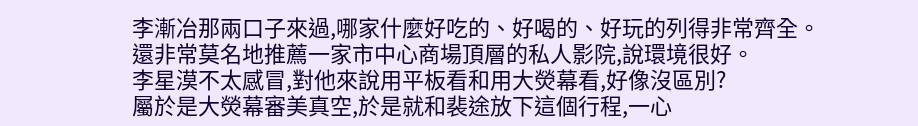李漸冶那兩口子來過,哪家什麼好吃的、好喝的、好玩的列得非常齊全。
還非常莫名地推薦一家市中心商場頂層的私人影院,說環境很好。
李星漠不太感冒,對他來說用平板看和用大熒幕看,好像沒區別?
屬於是大熒幕審美真空,於是就和裴途放下這個行程,一心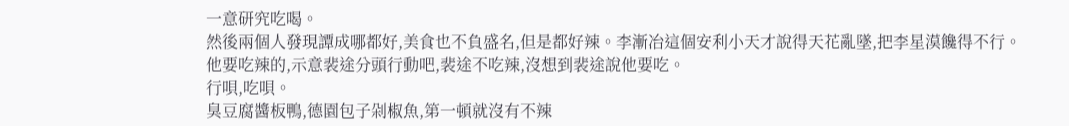一意研究吃喝。
然後兩個人發現譚成哪都好,美食也不負盛名,但是都好辣。李漸冶這個安利小天才說得天花亂墜,把李星漠饞得不行。
他要吃辣的,示意裴途分頭行動吧,裴途不吃辣,沒想到裴途說他要吃。
行唄,吃唄。
臭豆腐醬板鴨,德園包子剁椒魚,第一頓就沒有不辣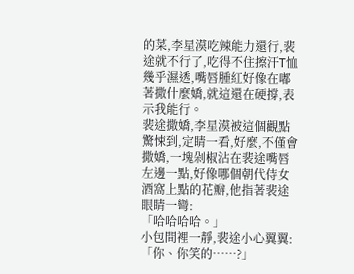的菜,李星漠吃辣能力還行,裴途就不行了,吃得不住擦汗T恤幾乎濕透,嘴唇腫紅好像在嘟著撒什麼嬌,就這還在硬撐,表示我能行。
裴途撒嬌,李星漠被這個觀點驚悚到,定睛一看,好麼,不僅會撒嬌,一塊剁椒沾在裴途嘴唇左邊一點,好像哪個朝代侍女酒窩上點的花瓣,他指著裴途眼睛一彎:
「哈哈哈哈。」
小包間裡一靜,裴途小心翼翼:「你、你笑的……?」